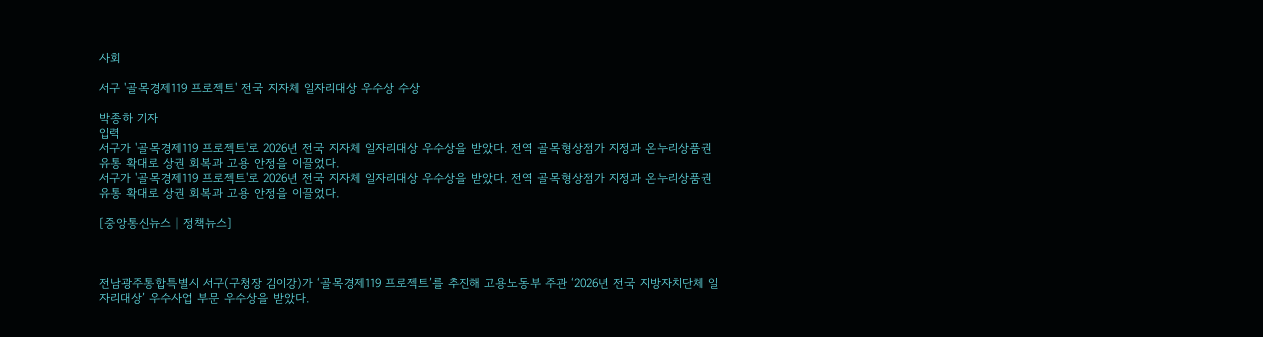사회

서구 '골목경제119 프로젝트' 전국 지자체 일자리대상 우수상 수상

박종하 기자
입력
서구가 '골목경제119 프로젝트'로 2026년 전국 지자체 일자리대상 우수상을 받았다. 전역 골목형상점가 지정과 온누리상품권 유통 확대로 상권 회복과 고용 안정을 이끌었다.
서구가 '골목경제119 프로젝트'로 2026년 전국 지자체 일자리대상 우수상을 받았다. 전역 골목형상점가 지정과 온누리상품권 유통 확대로 상권 회복과 고용 안정을 이끌었다.

[중앙통신뉴스│정책뉴스]



전남광주통합특별시 서구(구청장 김이강)가 ‘골목경제119 프로젝트’를 추진해 고용노동부 주관 ‘2026년 전국 지방자치단체 일자리대상’ 우수사업 부문 우수상을 받았다.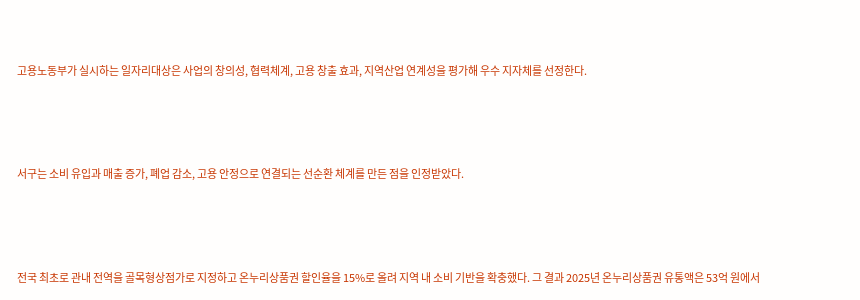고용노동부가 실시하는 일자리대상은 사업의 창의성, 협력체계, 고용 창출 효과, 지역산업 연계성을 평가해 우수 지자체를 선정한다.



서구는 소비 유입과 매출 증가, 폐업 감소, 고용 안정으로 연결되는 선순환 체계를 만든 점을 인정받았다.



전국 최초로 관내 전역을 골목형상점가로 지정하고 온누리상품권 할인율을 15%로 올려 지역 내 소비 기반을 확충했다. 그 결과 2025년 온누리상품권 유통액은 53억 원에서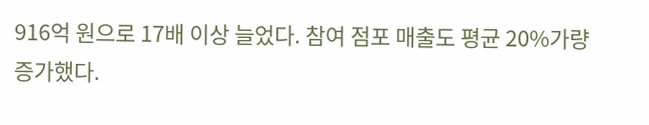916억 원으로 17배 이상 늘었다. 참여 점포 매출도 평균 20%가량 증가했다.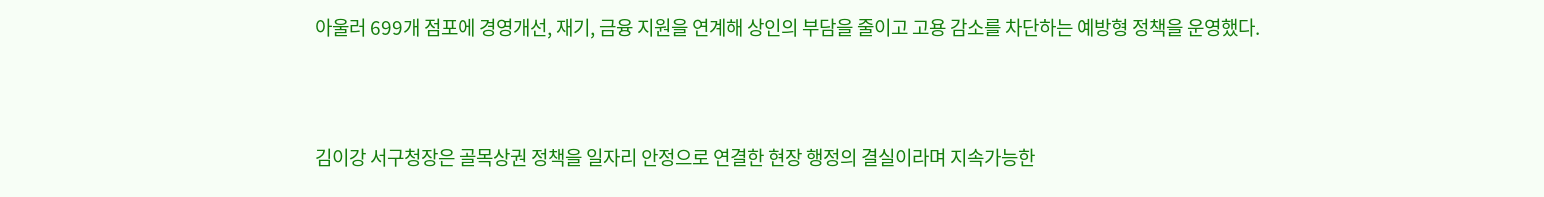아울러 699개 점포에 경영개선, 재기, 금융 지원을 연계해 상인의 부담을 줄이고 고용 감소를 차단하는 예방형 정책을 운영했다.



김이강 서구청장은 골목상권 정책을 일자리 안정으로 연결한 현장 행정의 결실이라며 지속가능한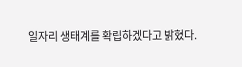일자리 생태계를 확립하겠다고 밝혔다.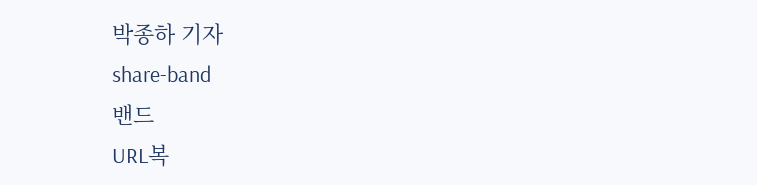박종하 기자
share-band
밴드
URL복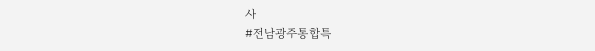사
#전남광주통합특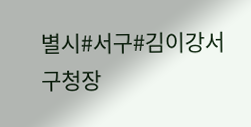별시#서구#김이강서구청장